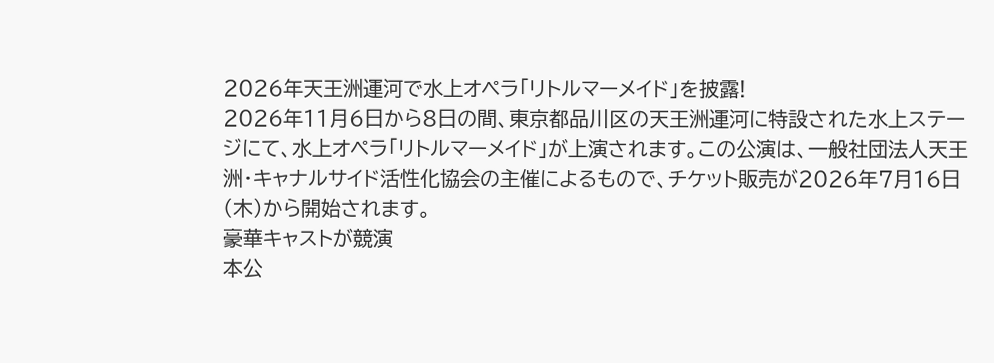2026年天王洲運河で水上オペラ「リトルマーメイド」を披露!
2026年11月6日から8日の間、東京都品川区の天王洲運河に特設された水上ステージにて、水上オペラ「リトルマーメイド」が上演されます。この公演は、一般社団法人天王洲・キャナルサイド活性化協会の主催によるもので、チケット販売が2026年7月16日(木)から開始されます。
豪華キャストが競演
本公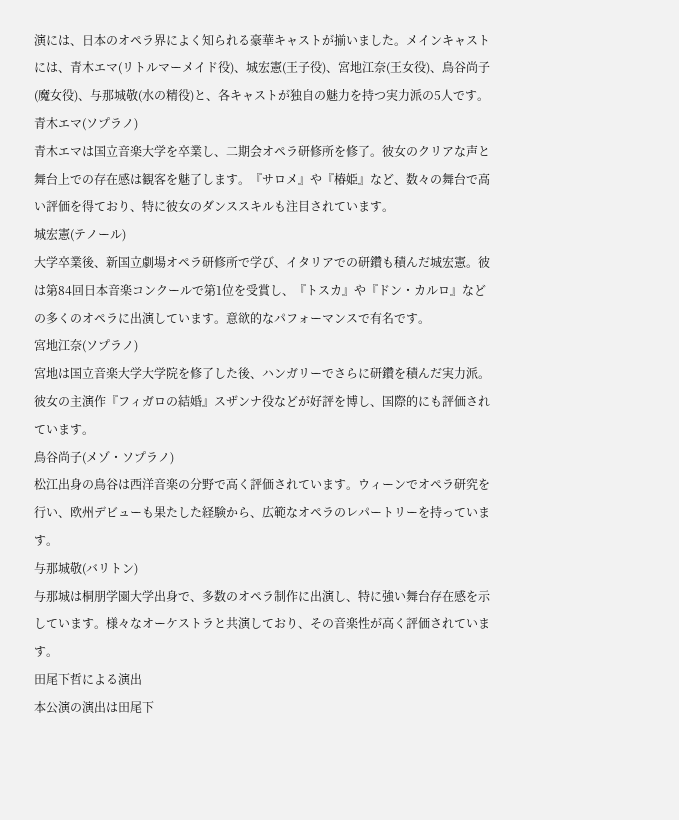演には、日本のオペラ界によく知られる豪華キャストが揃いました。メインキャストには、青木エマ(リトルマーメイド役)、城宏憲(王子役)、宮地江奈(王女役)、鳥谷尚子(魔女役)、与那城敬(水の精役)と、各キャストが独自の魅力を持つ実力派の5人です。
青木エマ(ソプラノ)
青木エマは国立音楽大学を卒業し、二期会オペラ研修所を修了。彼女のクリアな声と舞台上での存在感は観客を魅了します。『サロメ』や『椿姫』など、数々の舞台で高い評価を得ており、特に彼女のダンススキルも注目されています。
城宏憲(テノール)
大学卒業後、新国立劇場オペラ研修所で学び、イタリアでの研鑽も積んだ城宏憲。彼は第84回日本音楽コンクールで第1位を受賞し、『トスカ』や『ドン・カルロ』などの多くのオペラに出演しています。意欲的なパフォーマンスで有名です。
宮地江奈(ソプラノ)
宮地は国立音楽大学大学院を修了した後、ハンガリーでさらに研鑽を積んだ実力派。彼女の主演作『フィガロの結婚』スザンナ役などが好評を博し、国際的にも評価されています。
鳥谷尚子(メゾ・ソプラノ)
松江出身の鳥谷は西洋音楽の分野で高く評価されています。ウィーンでオペラ研究を行い、欧州デビューも果たした経験から、広範なオペラのレパートリーを持っています。
与那城敬(バリトン)
与那城は桐朋学園大学出身で、多数のオペラ制作に出演し、特に強い舞台存在感を示しています。様々なオーケストラと共演しており、その音楽性が高く評価されています。
田尾下哲による演出
本公演の演出は田尾下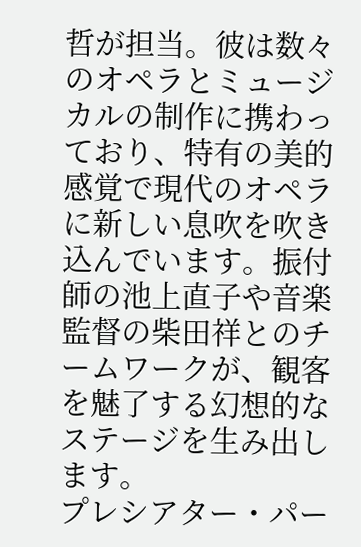哲が担当。彼は数々のオペラとミュージカルの制作に携わっており、特有の美的感覚で現代のオペラに新しい息吹を吹き込んでいます。振付師の池上直子や音楽監督の柴田祥とのチームワークが、観客を魅了する幻想的なステージを生み出します。
プレシアター・パー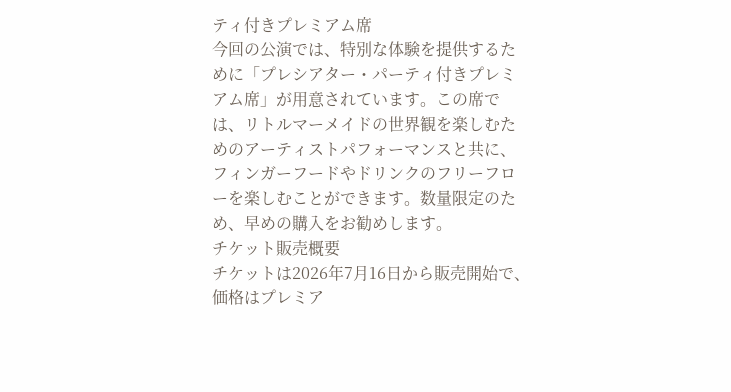ティ付きプレミアム席
今回の公演では、特別な体験を提供するために「プレシアター・パーティ付きプレミアム席」が用意されています。この席では、リトルマーメイドの世界観を楽しむためのアーティストパフォーマンスと共に、フィンガーフードやドリンクのフリーフローを楽しむことができます。数量限定のため、早めの購入をお勧めします。
チケット販売概要
チケットは2026年7月16日から販売開始で、価格はプレミア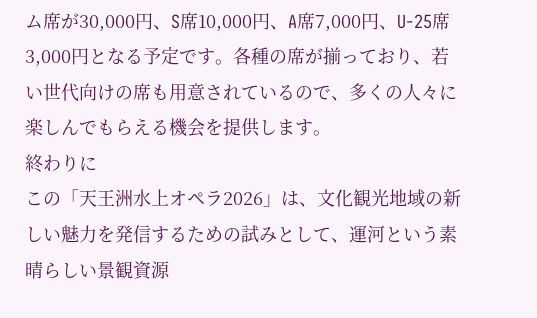ム席が30,000円、S席10,000円、A席7,000円、U-25席3,000円となる予定です。各種の席が揃っており、若い世代向けの席も用意されているので、多くの人々に楽しんでもらえる機会を提供します。
終わりに
この「天王洲水上オペラ2026」は、文化観光地域の新しい魅力を発信するための試みとして、運河という素晴らしい景観資源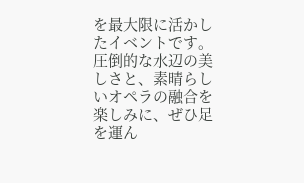を最大限に活かしたイベントです。圧倒的な水辺の美しさと、素晴らしいオペラの融合を楽しみに、ぜひ足を運ん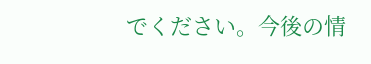でください。今後の情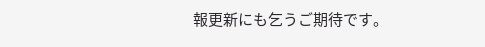報更新にも乞うご期待です。